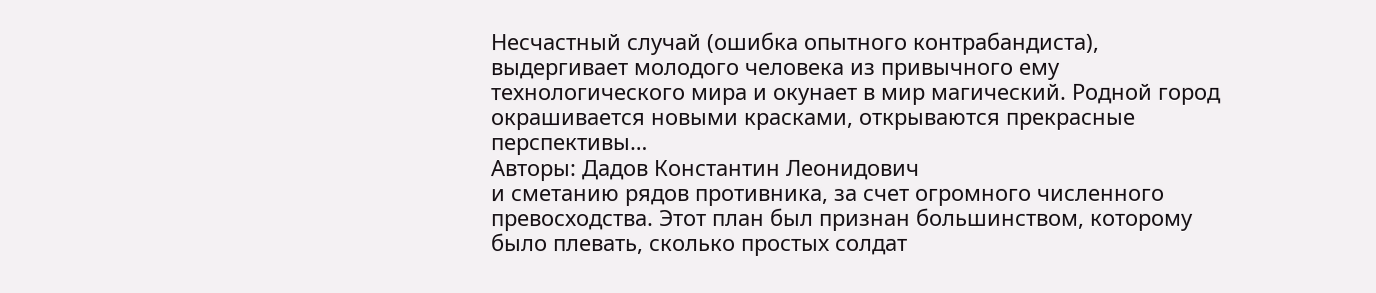Несчастный случай (ошибка опытного контрабандиста), выдергивает молодого человека из привычного ему технологического мира и окунает в мир магический. Родной город окрашивается новыми красками, открываются прекрасные перспективы…
Авторы: Дадов Константин Леонидович
и сметанию рядов противника, за счет огромного численного превосходства. Этот план был признан большинством, которому было плевать, сколько простых солдат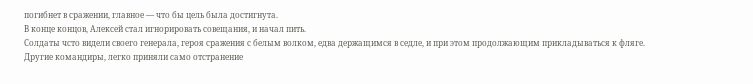погибнет в сражении, главное — что бы цель была достигнута.
В конце концов, Алексей стал игнорировать совещания, и начал пить.
Солдаты чсто видели своего генерала, героя сражения с белым волком, едва держащимся в седле, и при этом продолжающим прикладываться к фляге.
Другие командиры, легко приняли само отстранение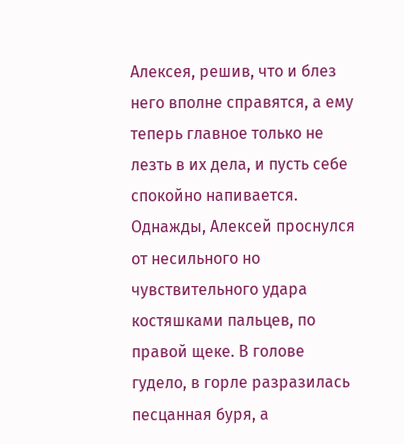Алексея, решив, что и блез него вполне справятся, а ему теперь главное только не лезть в их дела, и пусть себе спокойно напивается.
Однажды, Алексей проснулся от несильного но чувствительного удара костяшками пальцев, по правой щеке. В голове гудело, в горле разразилась песцанная буря, а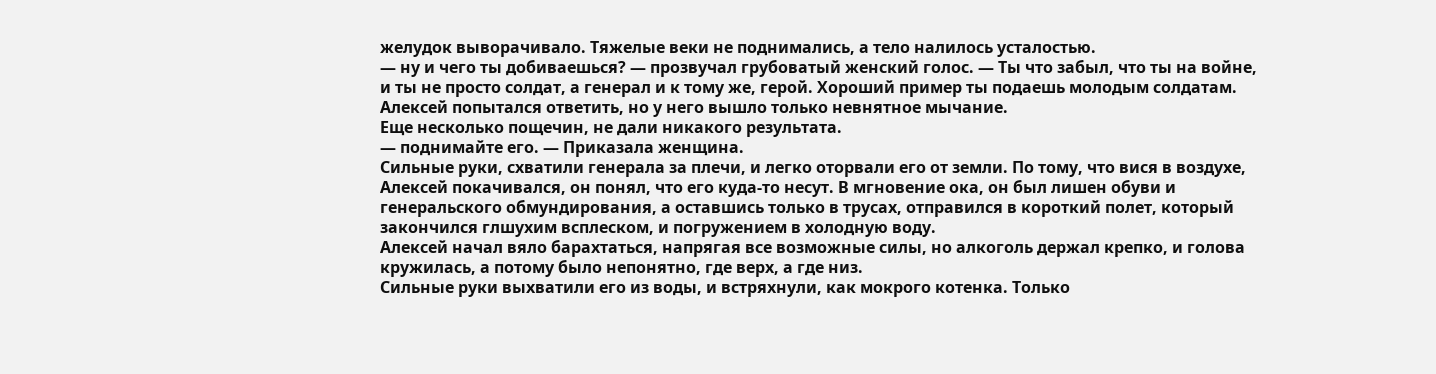желудок выворачивало. Тяжелые веки не поднимались, а тело налилось усталостью.
— ну и чего ты добиваешься? — прозвучал грубоватый женский голос. — Ты что забыл, что ты на войне, и ты не просто солдат, а генерал и к тому же, герой. Хороший пример ты подаешь молодым солдатам.
Алексей попытался ответить, но у него вышло только невнятное мычание.
Еще несколько пощечин, не дали никакого результата.
— поднимайте его. — Приказала женщина.
Сильные руки, схватили генерала за плечи, и легко оторвали его от земли. По тому, что вися в воздухе, Алексей покачивался, он понял, что его куда-то несут. В мгновение ока, он был лишен обуви и генеральского обмундирования, а оставшись только в трусах, отправился в короткий полет, который закончился глшухим всплеском, и погружением в холодную воду.
Алексей начал вяло барахтаться, напрягая все возможные силы, но алкоголь держал крепко, и голова кружилась, а потому было непонятно, где верх, а где низ.
Сильные руки выхватили его из воды, и встряхнули, как мокрого котенка. Только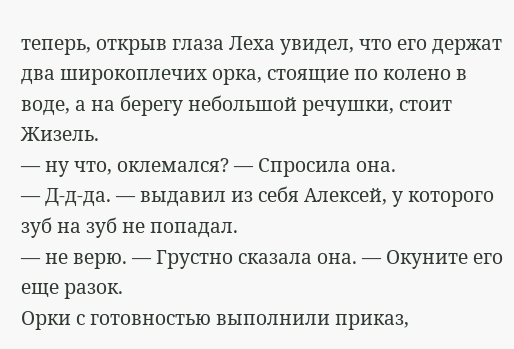теперь, открыв глаза Леха увидел, что его держат два широкоплечих орка, стоящие по колено в воде, а на берегу небольшой речушки, стоит Жизель.
— ну что, оклемался? — Спросила она.
— Д-д-да. — выдавил из себя Алексей, у которого зуб на зуб не попадал.
— не верю. — Грустно сказала она. — Окуните его еще разок.
Орки с готовностью выполнили приказ,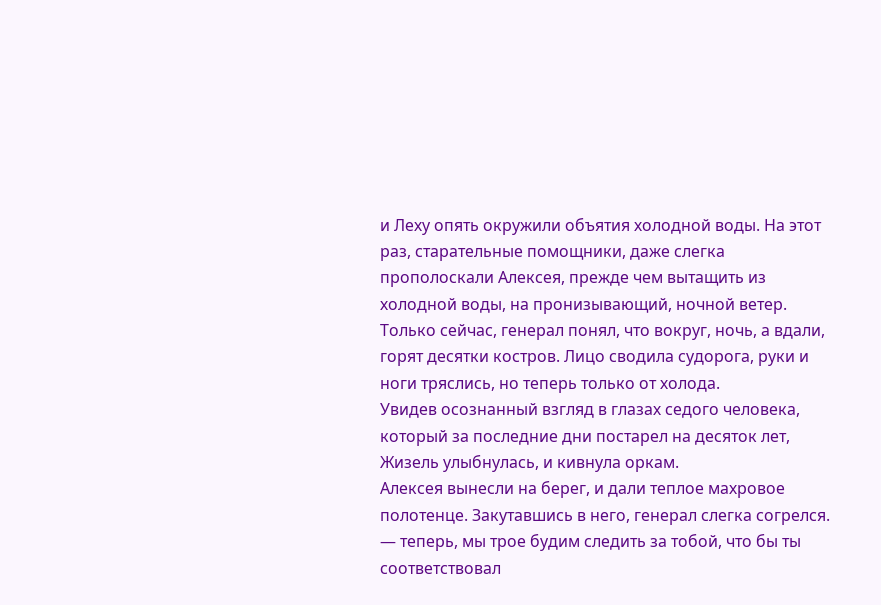и Леху опять окружили объятия холодной воды. На этот раз, старательные помощники, даже слегка прополоскали Алексея, прежде чем вытащить из холодной воды, на пронизывающий, ночной ветер.
Только сейчас, генерал понял, что вокруг, ночь, а вдали, горят десятки костров. Лицо сводила судорога, руки и ноги тряслись, но теперь только от холода.
Увидев осознанный взгляд в глазах седого человека, который за последние дни постарел на десяток лет, Жизель улыбнулась, и кивнула оркам.
Алексея вынесли на берег, и дали теплое махровое полотенце. Закутавшись в него, генерал слегка согрелся.
— теперь, мы трое будим следить за тобой, что бы ты соответствовал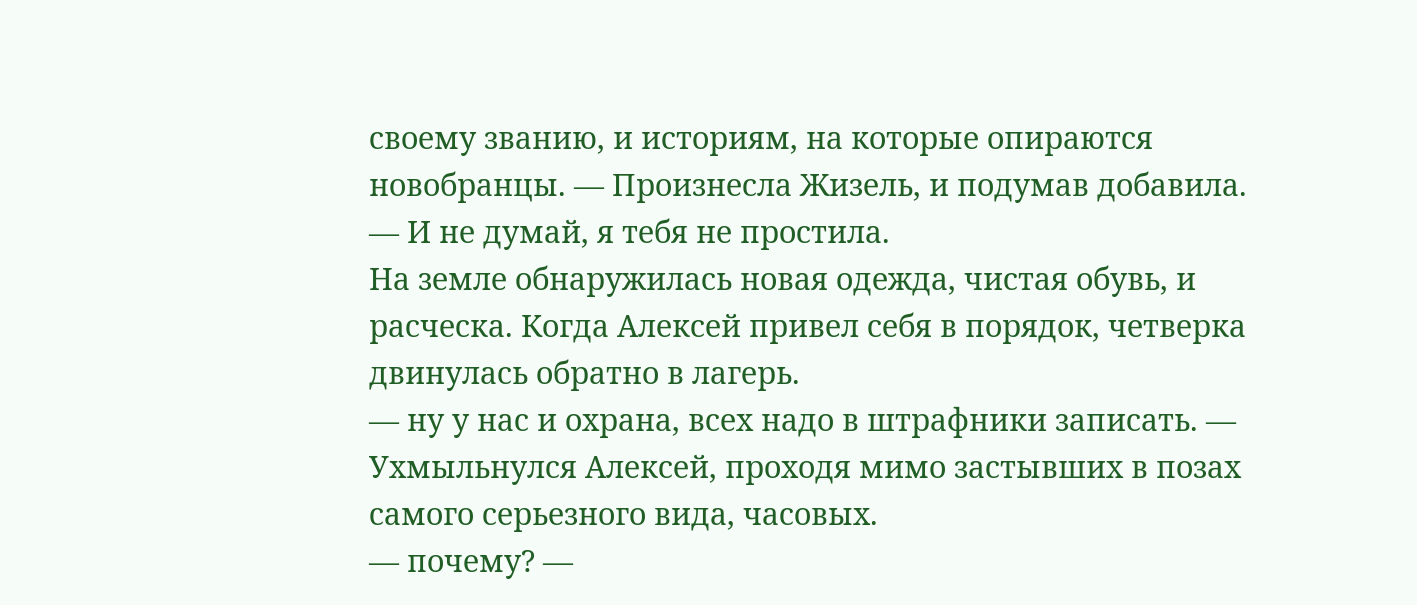своему званию, и историям, на которые опираются новобранцы. — Произнесла Жизель, и подумав добавила. — И не думай, я тебя не простила.
На земле обнаружилась новая одежда, чистая обувь, и расческа. Когда Алексей привел себя в порядок, четверка двинулась обратно в лагерь.
— ну у нас и охрана, всех надо в штрафники записать. — Ухмыльнулся Алексей, проходя мимо застывших в позах самого серьезного вида, часовых.
— почему? —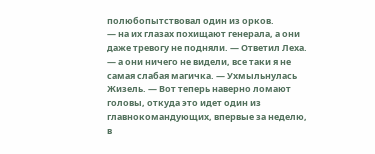полюбопытствовал один из орков.
— на их глазах похищают генерала, а они даже тревогу не подняли. — Ответил Леха.
— а они ничего не видели, все таки я не самая слабая магичка. — Ухмыльнулась Жизель. — Вот теперь наверно ломают головы, откуда это идет один из главнокомандующих, впервые за неделю, в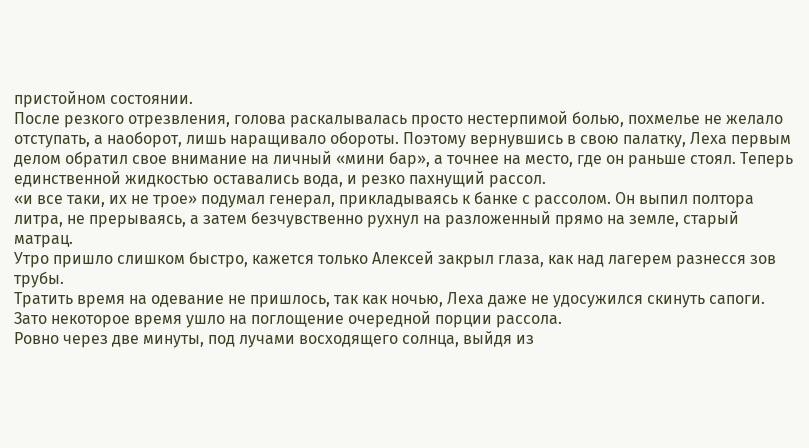пристойном состоянии.
После резкого отрезвления, голова раскалывалась просто нестерпимой болью, похмелье не желало отступать, а наоборот, лишь наращивало обороты. Поэтому вернувшись в свою палатку, Леха первым делом обратил свое внимание на личный «мини бар», а точнее на место, где он раньше стоял. Теперь единственной жидкостью оставались вода, и резко пахнущий рассол.
«и все таки, их не трое» подумал генерал, прикладываясь к банке с рассолом. Он выпил полтора литра, не прерываясь, а затем безчувственно рухнул на разложенный прямо на земле, старый матрац.
Утро пришло слишком быстро, кажется только Алексей закрыл глаза, как над лагерем разнесся зов трубы.
Тратить время на одевание не пришлось, так как ночью, Леха даже не удосужился скинуть сапоги. Зато некоторое время ушло на поглощение очередной порции рассола.
Ровно через две минуты, под лучами восходящего солнца, выйдя из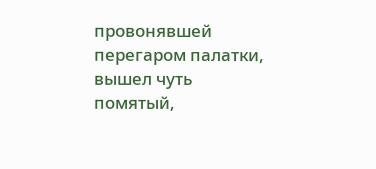провонявшей перегаром палатки, вышел чуть помятый,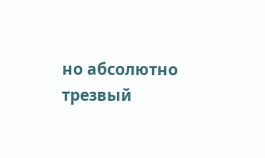но абсолютно трезвый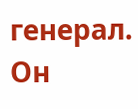генерал. Он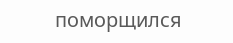поморщился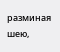разминая шею,